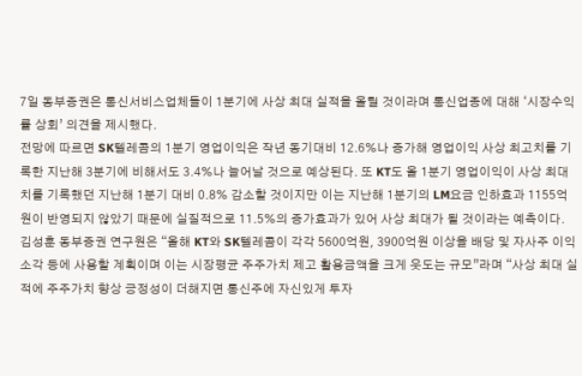7일 동부증권은 통신서비스업체들이 1분기에 사상 최대 실적을 올릴 것이라며 통신업종에 대해 ‘시장수익률 상회’ 의견을 제시했다.
전망에 따르면 SK텔레콤의 1분기 영업이익은 작년 동기대비 12.6%나 증가해 영업이익 사상 최고치를 기록한 지난해 3분기에 비해서도 3.4%나 늘어날 것으로 예상된다. 또 KT도 올 1분기 영업이익이 사상 최대치를 기록했던 지난해 1분기 대비 0.8% 감소할 것이지만 이는 지난해 1분기의 LM요금 인하효과 1155억원이 반영되지 않았기 때문에 실질적으로 11.5%의 증가효과가 있어 사상 최대가 될 것이라는 예측이다.
김성훈 동부증권 연구원은 “올해 KT와 SK텔레콤이 각각 5600억원, 3900억원 이상을 배당 및 자사주 이익소각 등에 사용할 계획이며 이는 시장평균 주주가치 제고 활용금액을 크게 웃도는 규모”라며 “사상 최대 실적에 주주가치 향상 긍정성이 더해지면 통신주에 자신있게 투자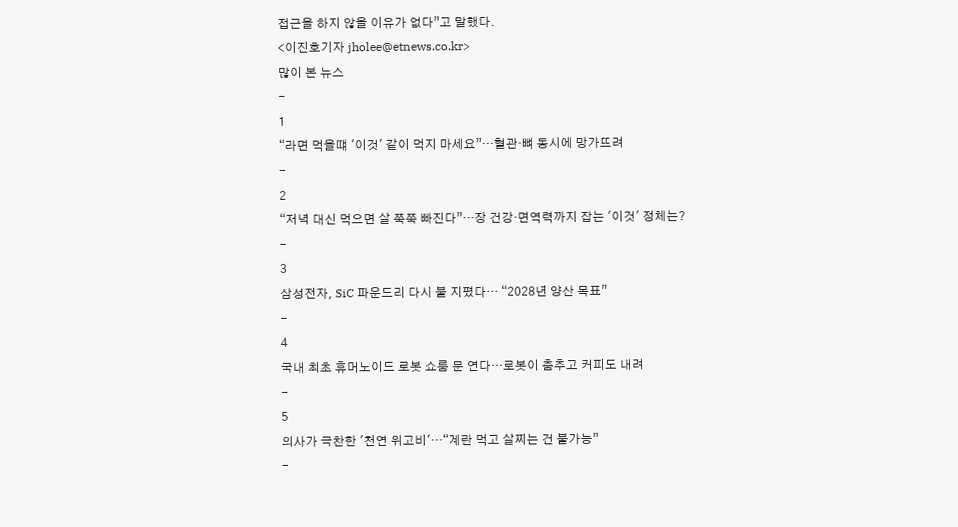접근을 하지 않을 이유가 없다”고 말했다.
<이진호기자 jholee@etnews.co.kr>
많이 본 뉴스
-
1
“라면 먹을떄 '이것' 같이 먹지 마세요”…혈관·뼈 동시에 망가뜨려
-
2
“저녁 대신 먹으면 살 쭉쭉 빠진다”···장 건강·면역력까지 잡는 '이것' 정체는?
-
3
삼성전자, SiC 파운드리 다시 불 지폈다… “2028년 양산 목표”
-
4
국내 최초 휴머노이드 로봇 쇼룸 문 연다…로봇이 춤추고 커피도 내려
-
5
의사가 극찬한 '천연 위고비'…“계란 먹고 살찌는 건 불가능”
-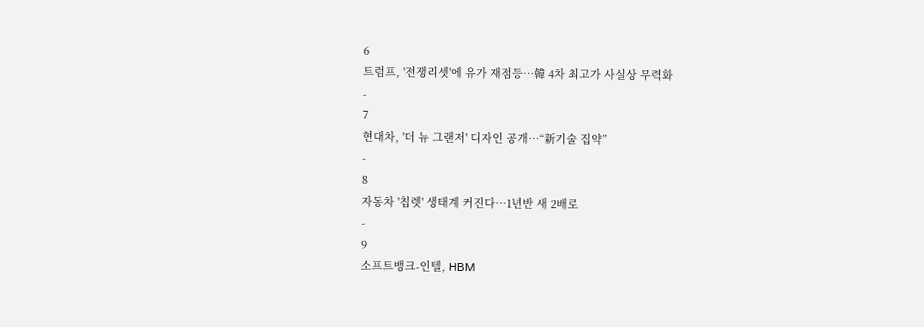6
트럼프, '전쟁리셋'에 유가 재점등…韓 4차 최고가 사실상 무력화
-
7
현대차, '더 뉴 그랜저' 디자인 공개…“新기술 집약”
-
8
자동차 '칩렛' 생태계 커진다…1년반 새 2배로
-
9
소프트뱅크-인텔, HBM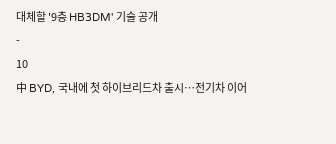대체할 '9층 HB3DM' 기술 공개
-
10
中 BYD, 국내에 첫 하이브리드차 출시…전기차 이어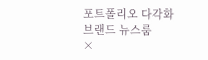포트폴리오 다각화
브랜드 뉴스룸
×